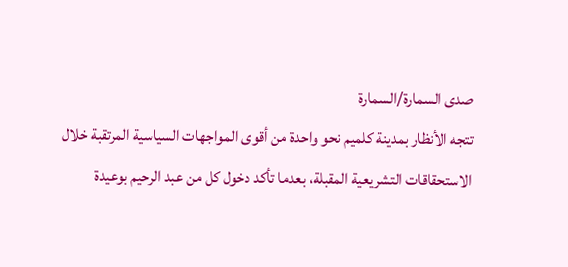صدى السمارة/السمارة
تتجه الأنظار بمدينة كلميم نحو واحدة من أقوى المواجهات السياسية المرتقبة خلال الاستحقاقات التشريعية المقبلة، بعدما تأكد دخول كل من عبد الرحيم بوعيدة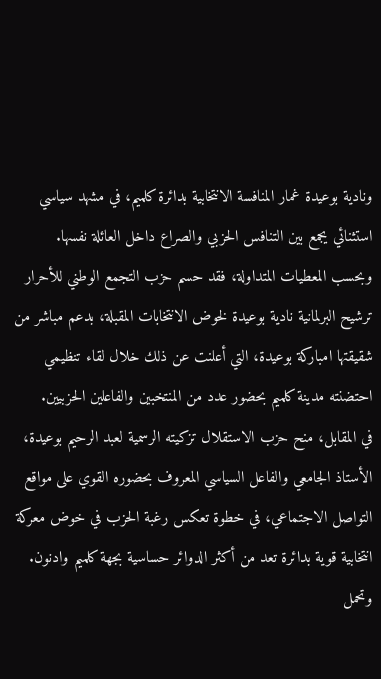ونادية بوعيدة غمار المنافسة الانتخابية بدائرة كلميم، في مشهد سياسي استثنائي يجمع بين التنافس الحزبي والصراع داخل العائلة نفسها.
وبحسب المعطيات المتداولة، فقد حسم حزب التجمع الوطني للأحرار ترشيح البرلمانية نادية بوعيدة لخوض الانتخابات المقبلة، بدعم مباشر من شقيقتها امباركة بوعيدة، التي أعلنت عن ذلك خلال لقاء تنظيمي احتضنته مدينة كلميم بحضور عدد من المنتخبين والفاعلين الحزبيين.
في المقابل، منح حزب الاستقلال تزكيته الرسمية لعبد الرحيم بوعيدة، الأستاذ الجامعي والفاعل السياسي المعروف بحضوره القوي على مواقع التواصل الاجتماعي، في خطوة تعكس رغبة الحزب في خوض معركة انتخابية قوية بدائرة تعد من أكثر الدوائر حساسية بجهة كلميم وادنون.
وتحمل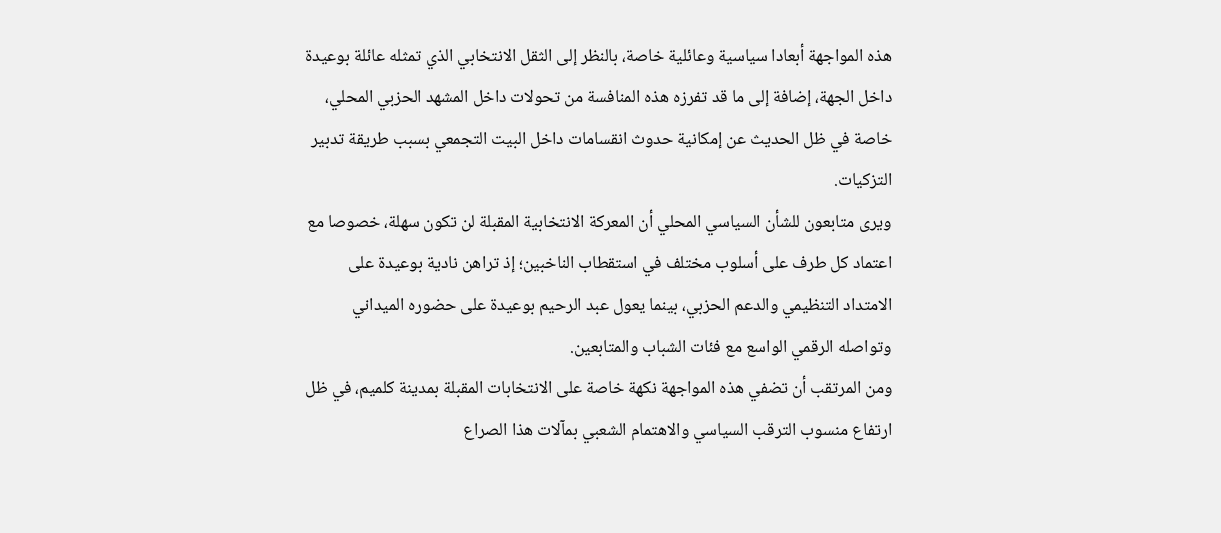هذه المواجهة أبعادا سياسية وعائلية خاصة، بالنظر إلى الثقل الانتخابي الذي تمثله عائلة بوعيدة داخل الجهة، إضافة إلى ما قد تفرزه هذه المنافسة من تحولات داخل المشهد الحزبي المحلي، خاصة في ظل الحديث عن إمكانية حدوث انقسامات داخل البيت التجمعي بسبب طريقة تدبير التزكيات.
ويرى متابعون للشأن السياسي المحلي أن المعركة الانتخابية المقبلة لن تكون سهلة، خصوصا مع اعتماد كل طرف على أسلوب مختلف في استقطاب الناخبين؛ إذ تراهن نادية بوعيدة على الامتداد التنظيمي والدعم الحزبي، بينما يعول عبد الرحيم بوعيدة على حضوره الميداني وتواصله الرقمي الواسع مع فئات الشباب والمتابعين.
ومن المرتقب أن تضفي هذه المواجهة نكهة خاصة على الانتخابات المقبلة بمدينة كلميم، في ظل ارتفاع منسوب الترقب السياسي والاهتمام الشعبي بمآلات هذا الصراع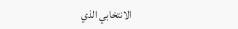الانتخابي الذي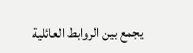يجمع بين الروابط العائلية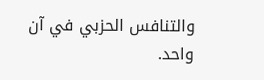والتنافس الحزبي في آن واحد.